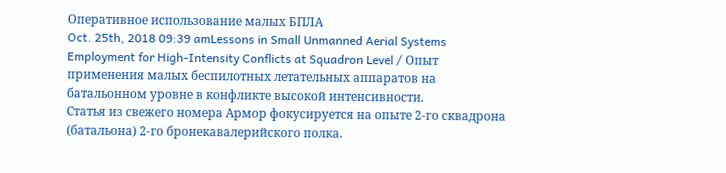Оперативное использование малых БПЛА
Oct. 25th, 2018 09:39 amLessons in Small Unmanned Aerial Systems Employment for High-Intensity Conflicts at Squadron Level / Опыт применения малых беспилотных летательных аппаратов на батальонном уровне в конфликте высокой интенсивности.
Статья из свежего номера Армор фокусируется на опыте 2-го сквадрона (батальона) 2-го бронекавалерийского полка.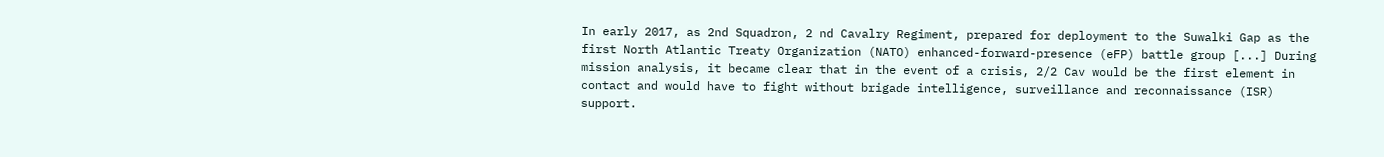In early 2017, as 2nd Squadron, 2 nd Cavalry Regiment, prepared for deployment to the Suwalki Gap as the first North Atlantic Treaty Organization (NATO) enhanced-forward-presence (eFP) battle group [...] During mission analysis, it became clear that in the event of a crisis, 2/2 Cav would be the first element in contact and would have to fight without brigade intelligence, surveillance and reconnaissance (ISR) support.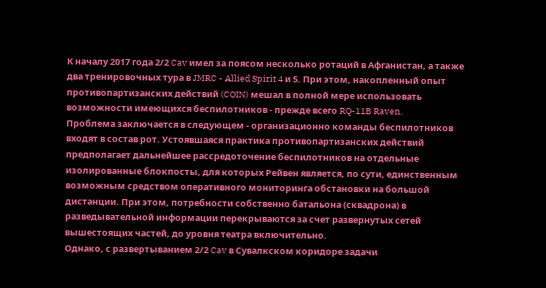К началу 2017 года 2/2 Cav имел за поясом несколько ротаций в Афганистан, а также два тренировочных тура в JMRC - Allied Spirit 4 и 5. При этом, накопленный опыт противопартизанских действий (COIN) мешал в полной мере использовать возможности имеющихся беспилотников - прежде всего RQ-11B Raven.
Проблема заключается в следующем - организационно команды беспилотников входят в состав рот. Устоявшаяся практика противопартизанских действий предполагает дальнейшее рассредоточение беспилотников на отдельные изолированные блокпосты, для которых Рейвен является, по сути, единственным возможным средством оперативного мониторинга обстановки на большой дистанции. При этом, потребности собственно батальона (сквадрона) в разведывательной информации перекрываются за счет развернутых сетей вышестоящих частей, до уровня театра включительно.
Однако, с развертыванием 2/2 Cav в Сувалкском коридоре задачи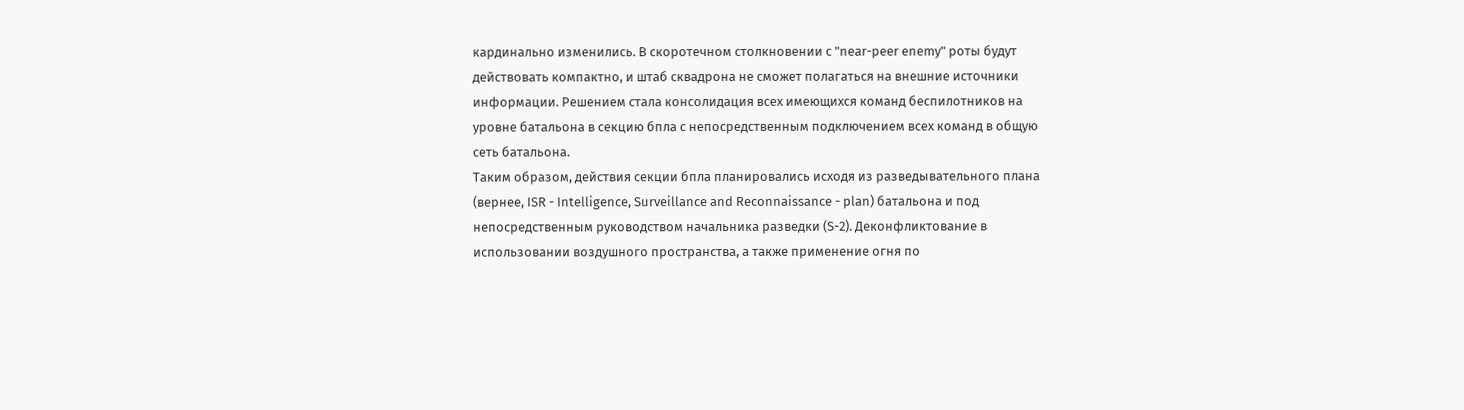кардинально изменились. В скоротечном столкновении с "near-peer enemy" роты будут действовать компактно, и штаб сквадрона не сможет полагаться на внешние источники информации. Решением стала консолидация всех имеющихся команд беспилотников на уровне батальона в секцию бпла с непосредственным подключением всех команд в общую сеть батальона.
Таким образом, действия секции бпла планировались исходя из разведывательного плана (вернее, ISR - Intelligence, Surveillance and Reconnaissance - plan) батальона и под непосредственным руководством начальника разведки (S-2). Деконфликтование в использовании воздушного пространства, а также применение огня по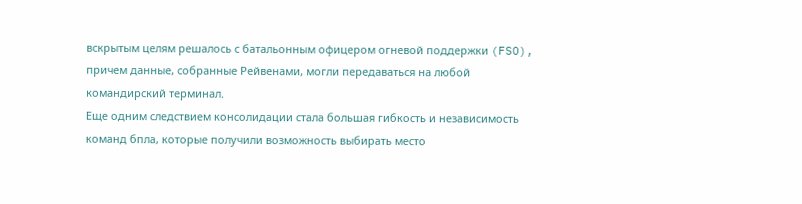вскрытым целям решалось с батальонным офицером огневой поддержки (FSO), причем данные, собранные Рейвенами, могли передаваться на любой командирский терминал.
Еще одним следствием консолидации стала большая гибкость и независимость команд бпла, которые получили возможность выбирать место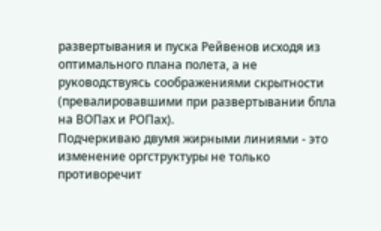развертывания и пуска Рейвенов исходя из оптимального плана полета, а не руководствуясь соображениями скрытности (превалировавшими при развертывании бпла на ВОПах и РОПах).
Подчеркиваю двумя жирными линиями - это изменение оргструктуры не только противоречит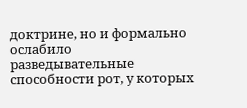доктрине, но и формально ослабило разведывательные способности рот, у которых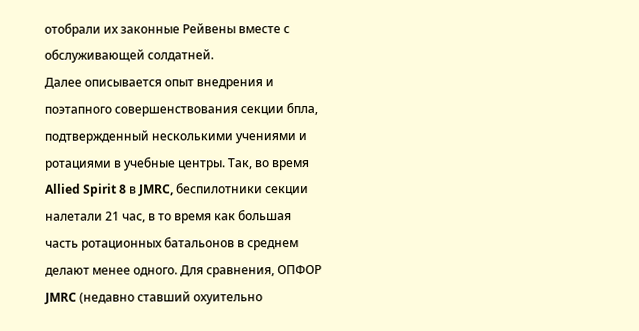отобрали их законные Рейвены вместе с обслуживающей солдатней.
Далее описывается опыт внедрения и поэтапного совершенствования секции бпла, подтвержденный несколькими учениями и ротациями в учебные центры. Так, во время Allied Spirit 8 в JMRC, беспилотники секции налетали 21 час, в то время как большая часть ротационных батальонов в среднем делают менее одного. Для сравнения, ОПФОР JMRC (недавно ставший охуительно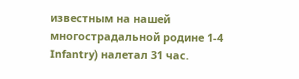известным на нашей многострадальной родине 1-4 Infantry) налетал 31 час.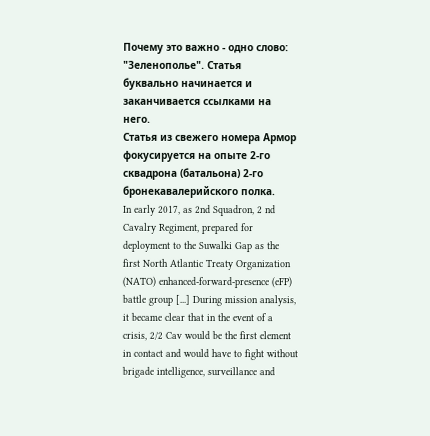Почему это важно - одно слово: "Зеленополье". Статья буквально начинается и заканчивается ссылками на него.
Статья из свежего номера Армор фокусируется на опыте 2-го сквадрона (батальона) 2-го бронекавалерийского полка.
In early 2017, as 2nd Squadron, 2 nd Cavalry Regiment, prepared for deployment to the Suwalki Gap as the first North Atlantic Treaty Organization (NATO) enhanced-forward-presence (eFP) battle group [...] During mission analysis, it became clear that in the event of a crisis, 2/2 Cav would be the first element in contact and would have to fight without brigade intelligence, surveillance and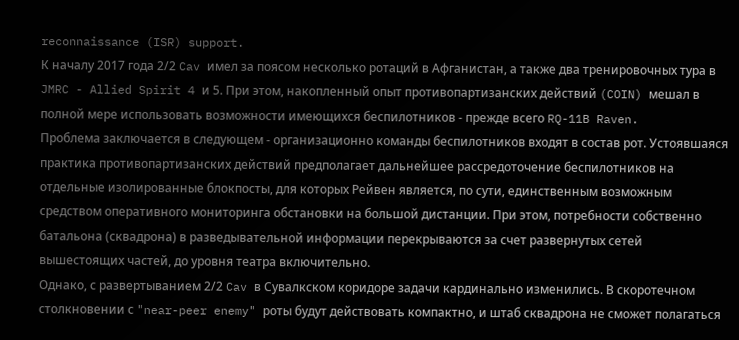reconnaissance (ISR) support.
К началу 2017 года 2/2 Cav имел за поясом несколько ротаций в Афганистан, а также два тренировочных тура в JMRC - Allied Spirit 4 и 5. При этом, накопленный опыт противопартизанских действий (COIN) мешал в полной мере использовать возможности имеющихся беспилотников - прежде всего RQ-11B Raven.
Проблема заключается в следующем - организационно команды беспилотников входят в состав рот. Устоявшаяся практика противопартизанских действий предполагает дальнейшее рассредоточение беспилотников на отдельные изолированные блокпосты, для которых Рейвен является, по сути, единственным возможным средством оперативного мониторинга обстановки на большой дистанции. При этом, потребности собственно батальона (сквадрона) в разведывательной информации перекрываются за счет развернутых сетей вышестоящих частей, до уровня театра включительно.
Однако, с развертыванием 2/2 Cav в Сувалкском коридоре задачи кардинально изменились. В скоротечном столкновении с "near-peer enemy" роты будут действовать компактно, и штаб сквадрона не сможет полагаться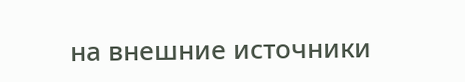на внешние источники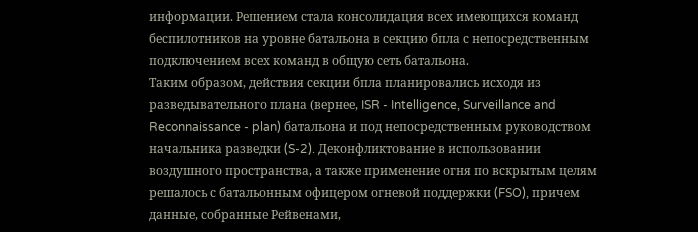информации. Решением стала консолидация всех имеющихся команд беспилотников на уровне батальона в секцию бпла с непосредственным подключением всех команд в общую сеть батальона.
Таким образом, действия секции бпла планировались исходя из разведывательного плана (вернее, ISR - Intelligence, Surveillance and Reconnaissance - plan) батальона и под непосредственным руководством начальника разведки (S-2). Деконфликтование в использовании воздушного пространства, а также применение огня по вскрытым целям решалось с батальонным офицером огневой поддержки (FSO), причем данные, собранные Рейвенами,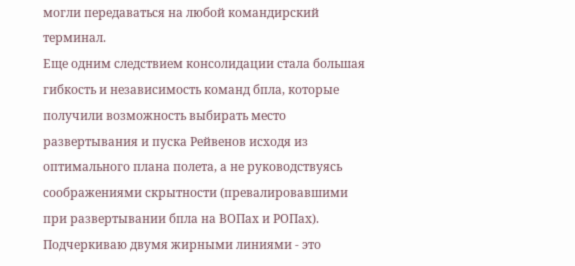могли передаваться на любой командирский терминал.
Еще одним следствием консолидации стала большая гибкость и независимость команд бпла, которые получили возможность выбирать место развертывания и пуска Рейвенов исходя из оптимального плана полета, а не руководствуясь соображениями скрытности (превалировавшими при развертывании бпла на ВОПах и РОПах).
Подчеркиваю двумя жирными линиями - это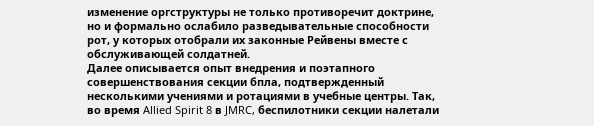изменение оргструктуры не только противоречит доктрине, но и формально ослабило разведывательные способности рот, у которых отобрали их законные Рейвены вместе с обслуживающей солдатней.
Далее описывается опыт внедрения и поэтапного совершенствования секции бпла, подтвержденный несколькими учениями и ротациями в учебные центры. Так, во время Allied Spirit 8 в JMRC, беспилотники секции налетали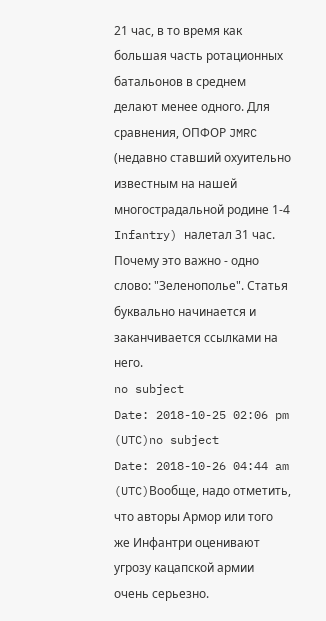21 час, в то время как большая часть ротационных батальонов в среднем делают менее одного. Для сравнения, ОПФОР JMRC (недавно ставший охуительно известным на нашей многострадальной родине 1-4 Infantry) налетал 31 час.
Почему это важно - одно слово: "Зеленополье". Статья буквально начинается и заканчивается ссылками на него.
no subject
Date: 2018-10-25 02:06 pm (UTC)no subject
Date: 2018-10-26 04:44 am (UTC)Вообще, надо отметить, что авторы Армор или того же Инфантри оценивают угрозу кацапской армии очень серьезно.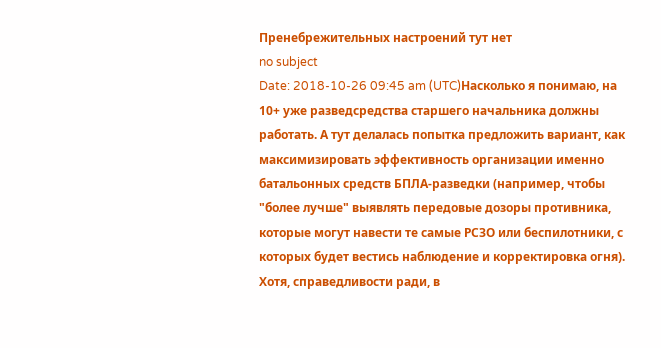Пренебрежительных настроений тут нет
no subject
Date: 2018-10-26 09:45 am (UTC)Насколько я понимаю, на 10+ уже разведсредства старшего начальника должны работать. А тут делалась попытка предложить вариант, как максимизировать эффективность организации именно батальонных средств БПЛА-разведки (например, чтобы "более лучше" выявлять передовые дозоры противника, которые могут навести те самые РСЗО или беспилотники, с которых будет вестись наблюдение и корректировка огня).
Хотя, справедливости ради, в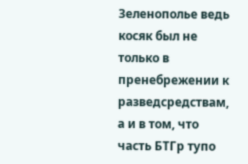Зеленополье ведь косяк был не только в пренебрежении к разведсредствам, а и в том, что часть БТГр тупо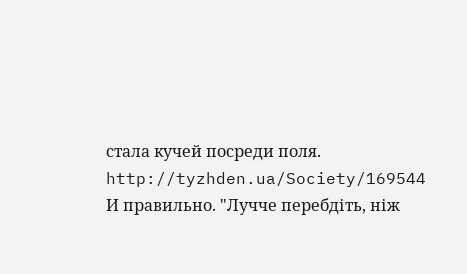стала кучей посреди поля.
http://tyzhden.ua/Society/169544
И правильно. "Лучче перебдіть, ніж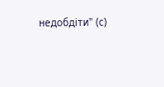недобдіти" (с)